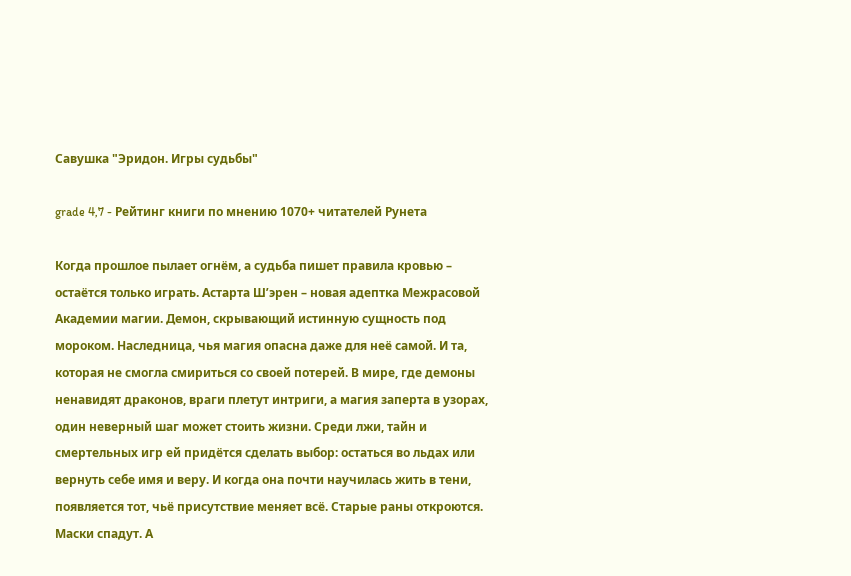Савушка "Эридон. Игры судьбы"

grade 4,7 - Рейтинг книги по мнению 1070+ читателей Рунета

Когда прошлое пылает огнём, а судьба пишет правила кровью – остаётся только играть. Астарта Ш’эрен – новая адептка Межрасовой Академии магии. Демон, скрывающий истинную сущность под мороком. Наследница, чья магия опасна даже для неё самой. И та, которая не смогла смириться со своей потерей. В мире, где демоны ненавидят драконов, враги плетут интриги, а магия заперта в узорах, один неверный шаг может стоить жизни. Среди лжи, тайн и смертельных игр ей придётся сделать выбор: остаться во льдах или вернуть себе имя и веру. И когда она почти научилась жить в тени, появляется тот, чьё присутствие меняет всё. Старые раны откроются. Маски спадут. А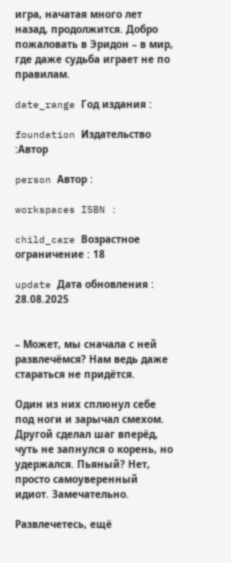игра, начатая много лет назад, продолжится. Добро пожаловать в Эридон – в мир, где даже судьба играет не по правилам.

date_range Год издания :

foundation Издательство :Автор

person Автор :

workspaces ISBN :

child_care Возрастное ограничение : 18

update Дата обновления : 28.08.2025


– Может, мы сначала с ней развлечёмся? Нам ведь даже стараться не придётся.

Один из них сплюнул себе под ноги и зарычал смехом. Другой сделал шаг вперёд, чуть не запнулся о корень, но удержался. Пьяный? Нет, просто самоуверенный идиот. Замечательно.

Развлечетесь, ещё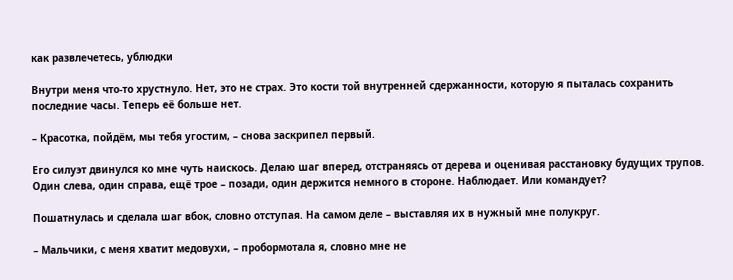как развлечетесь, ублюдки

Внутри меня что-то хрустнуло. Нет, это не страх. Это кости той внутренней сдержанности, которую я пыталась сохранить последние часы. Теперь её больше нет.

– Красотка, пойдём, мы тебя угостим, – снова заскрипел первый.

Его силуэт двинулся ко мне чуть наискось. Делаю шаг вперед, отстраняясь от дерева и оценивая расстановку будущих трупов. Один слева, один справа, ещё трое – позади, один держится немного в стороне. Наблюдает. Или командует?

Пошатнулась и сделала шаг вбок, словно отступая. На самом деле – выставляя их в нужный мне полукруг.

– Мальчики, с меня хватит медовухи, – пробормотала я, словно мне не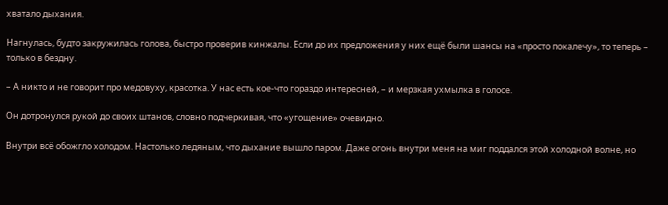хватало дыхания.

Нагнулась, будто закружилась голова, быстро проверив кинжалы. Если до их предложения у них ещё были шансы на «просто покалечу», то теперь – только в бездну.

– А никто и не говорит про медовуху, красотка. У нас есть кое-что гораздо интересней, – и мерзкая ухмылка в голосе.

Он дотронулся рукой до своих штанов, словно подчеркивая, что «угощение» очевидно.

Внутри всё обожгло холодом. Настолько ледяным, что дыхание вышло паром. Даже огонь внутри меня на миг поддался этой холодной волне, но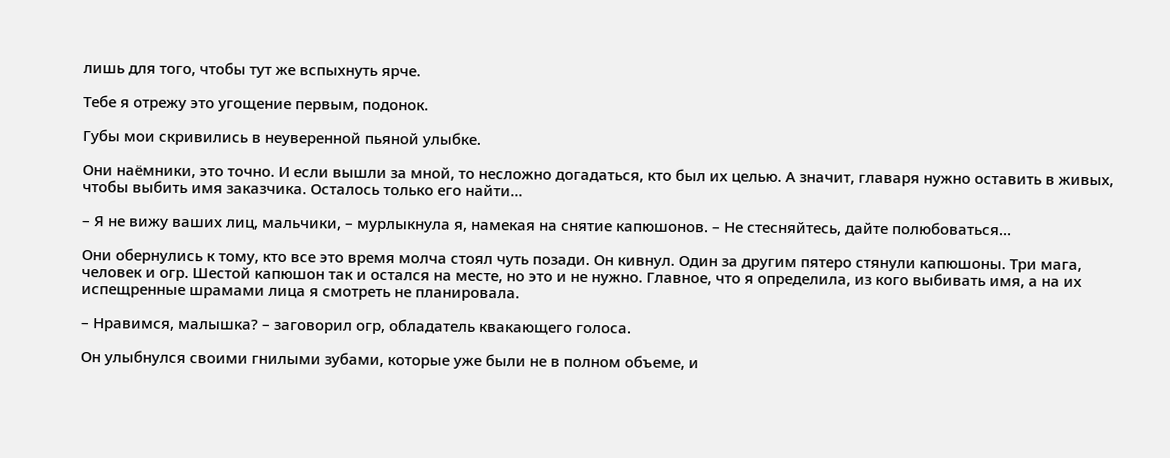лишь для того, чтобы тут же вспыхнуть ярче.

Тебе я отрежу это угощение первым, подонок.

Губы мои скривились в неуверенной пьяной улыбке.

Они наёмники, это точно. И если вышли за мной, то несложно догадаться, кто был их целью. А значит, главаря нужно оставить в живых, чтобы выбить имя заказчика. Осталось только его найти…

– Я не вижу ваших лиц, мальчики, – мурлыкнула я, намекая на снятие капюшонов. – Не стесняйтесь, дайте полюбоваться…

Они обернулись к тому, кто все это время молча стоял чуть позади. Он кивнул. Один за другим пятеро стянули капюшоны. Три мага, человек и огр. Шестой капюшон так и остался на месте, но это и не нужно. Главное, что я определила, из кого выбивать имя, а на их испещренные шрамами лица я смотреть не планировала.

– Нравимся, малышка? – заговорил огр, обладатель квакающего голоса.

Он улыбнулся своими гнилыми зубами, которые уже были не в полном объеме, и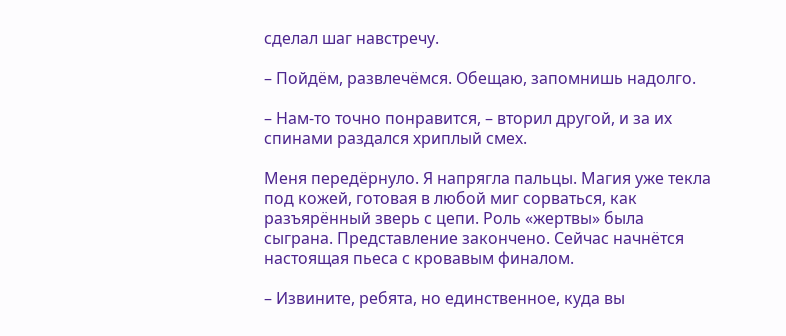сделал шаг навстречу.

– Пойдём, развлечёмся. Обещаю, запомнишь надолго.

– Нам-то точно понравится, – вторил другой, и за их спинами раздался хриплый смех.

Меня передёрнуло. Я напрягла пальцы. Магия уже текла под кожей, готовая в любой миг сорваться, как разъярённый зверь с цепи. Роль «жертвы» была сыграна. Представление закончено. Сейчас начнётся настоящая пьеса с кровавым финалом.

– Извините, ребята, но единственное, куда вы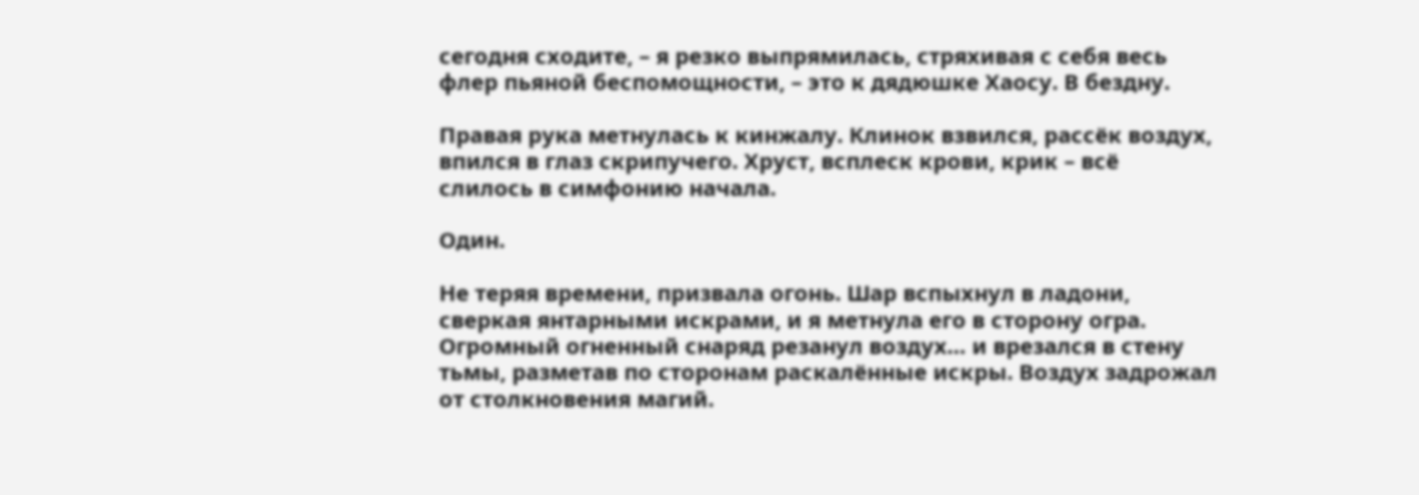сегодня сходите, – я резко выпрямилась, стряхивая с себя весь флер пьяной беспомощности, – это к дядюшке Хаосу. В бездну.

Правая рука метнулась к кинжалу. Клинок взвился, рассёк воздух, впился в глаз скрипучего. Хруст, всплеск крови, крик – всё слилось в симфонию начала.

Один.

Не теряя времени, призвала огонь. Шар вспыхнул в ладони, сверкая янтарными искрами, и я метнула его в сторону огра. Огромный огненный снаряд резанул воздух… и врезался в стену тьмы, разметав по сторонам раскалённые искры. Воздух задрожал от столкновения магий.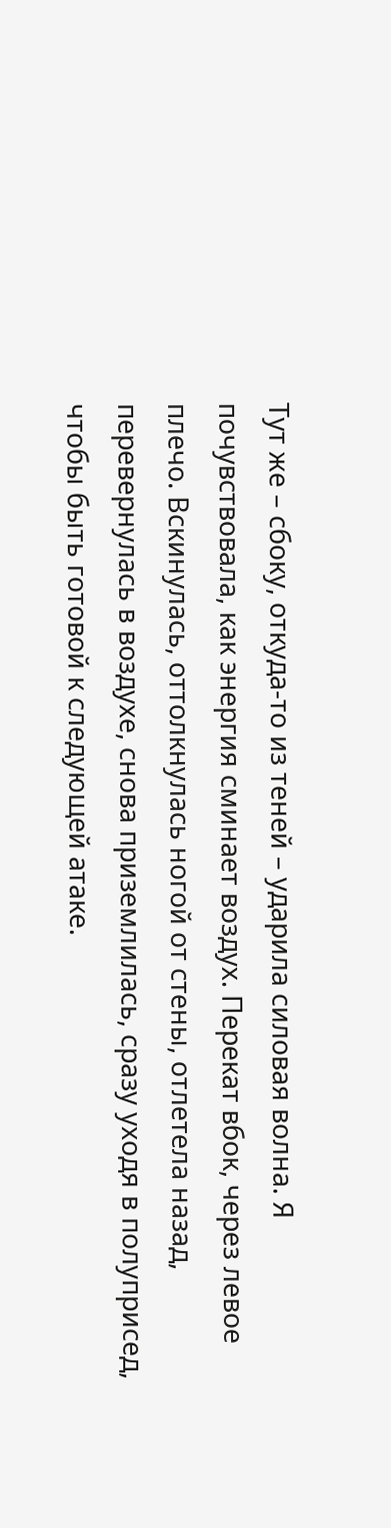Тут же – сбоку, откуда-то из теней – ударила силовая волна. Я почувствовала, как энергия сминает воздух. Перекат вбок, через левое плечо. Вскинулась, оттолкнулась ногой от стены, отлетела назад, перевернулась в воздухе, снова приземлилась, сразу уходя в полуприсед, чтобы быть готовой к следующей атаке.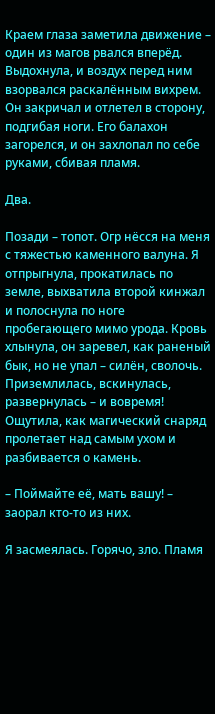Краем глаза заметила движение – один из магов рвался вперёд. Выдохнула, и воздух перед ним взорвался раскалённым вихрем. Он закричал и отлетел в сторону, подгибая ноги. Его балахон загорелся, и он захлопал по себе руками, сбивая пламя.

Два.

Позади – топот. Огр нёсся на меня с тяжестью каменного валуна. Я отпрыгнула, прокатилась по земле, выхватила второй кинжал и полоснула по ноге пробегающего мимо урода. Кровь хлынула, он заревел, как раненый бык, но не упал – силён, сволочь. Приземлилась, вскинулась, развернулась – и вовремя! Ощутила, как магический снаряд пролетает над самым ухом и разбивается о камень.

– Поймайте её, мать вашу! – заорал кто-то из них.

Я засмеялась. Горячо, зло. Пламя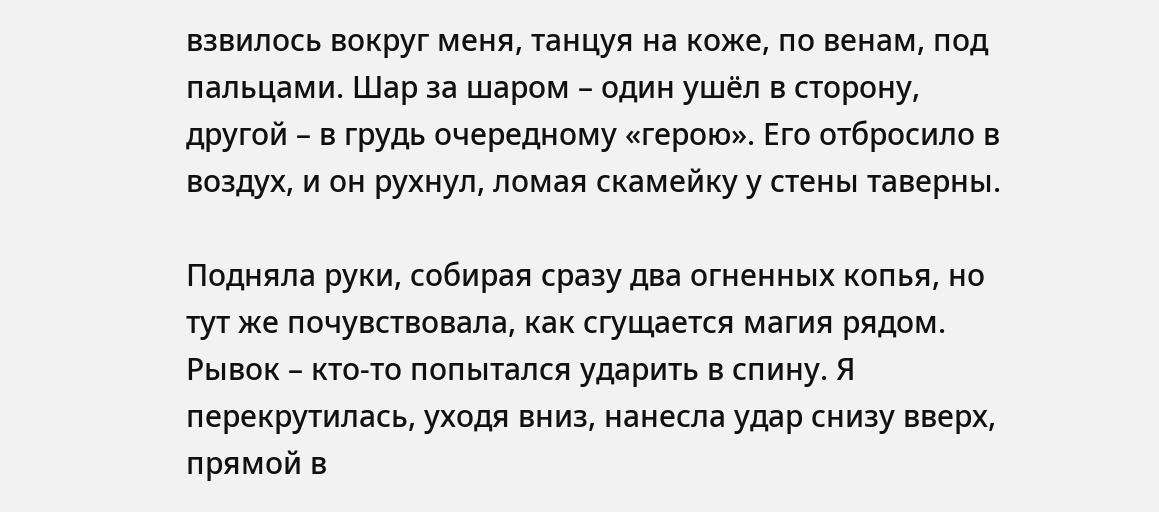взвилось вокруг меня, танцуя на коже, по венам, под пальцами. Шар за шаром – один ушёл в сторону, другой – в грудь очередному «герою». Его отбросило в воздух, и он рухнул, ломая скамейку у стены таверны.

Подняла руки, собирая сразу два огненных копья, но тут же почувствовала, как сгущается магия рядом. Рывок – кто-то попытался ударить в спину. Я перекрутилась, уходя вниз, нанесла удар снизу вверх, прямой в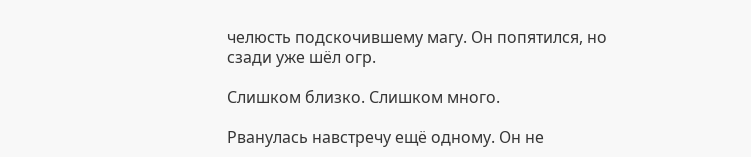челюсть подскочившему магу. Он попятился, но сзади уже шёл огр.

Слишком близко. Слишком много.

Рванулась навстречу ещё одному. Он не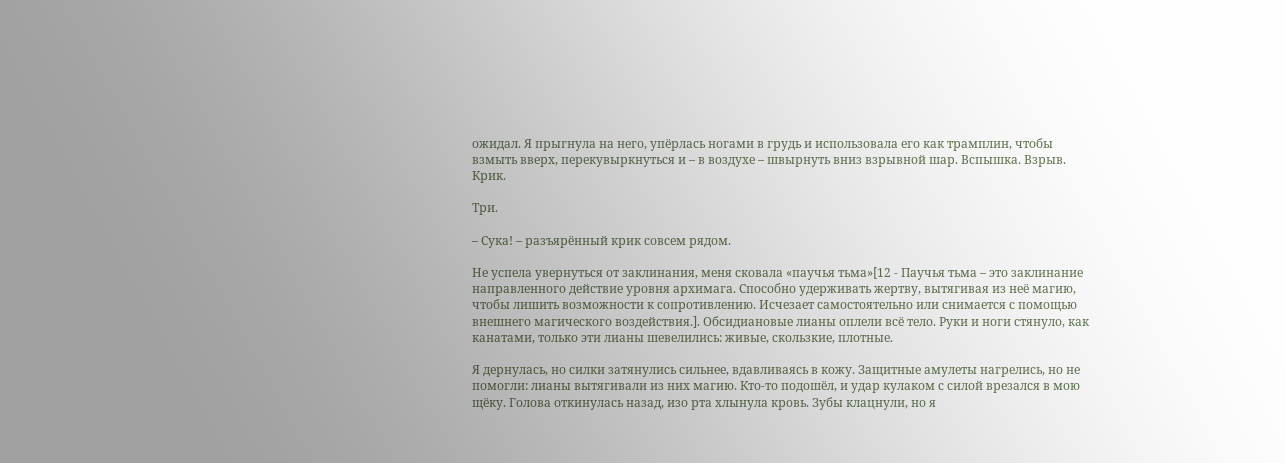ожидал. Я прыгнула на него, упёрлась ногами в грудь и использовала его как трамплин, чтобы взмыть вверх, перекувыркнуться и – в воздухе – швырнуть вниз взрывной шар. Вспышка. Взрыв. Крик.

Три.

– Сука! – разъярённый крик совсем рядом.

Не успела увернуться от заклинания, меня сковала «паучья тьма»[12 - Паучья тьма – это заклинание направленного действие уровня архимага. Способно удерживать жертву, вытягивая из неё магию, чтобы лишить возможности к сопротивлению. Исчезает самостоятельно или снимается с помощью внешнего магического воздействия.]. Обсидиановые лианы оплели всё тело. Руки и ноги стянуло, как канатами, только эти лианы шевелились: живые, скользкие, плотные.

Я дернулась, но силки затянулись сильнее, вдавливаясь в кожу. Защитные амулеты нагрелись, но не помогли: лианы вытягивали из них магию. Кто-то подошёл, и удар кулаком с силой врезался в мою щёку. Голова откинулась назад, изо рта хлынула кровь. Зубы клацнули, но я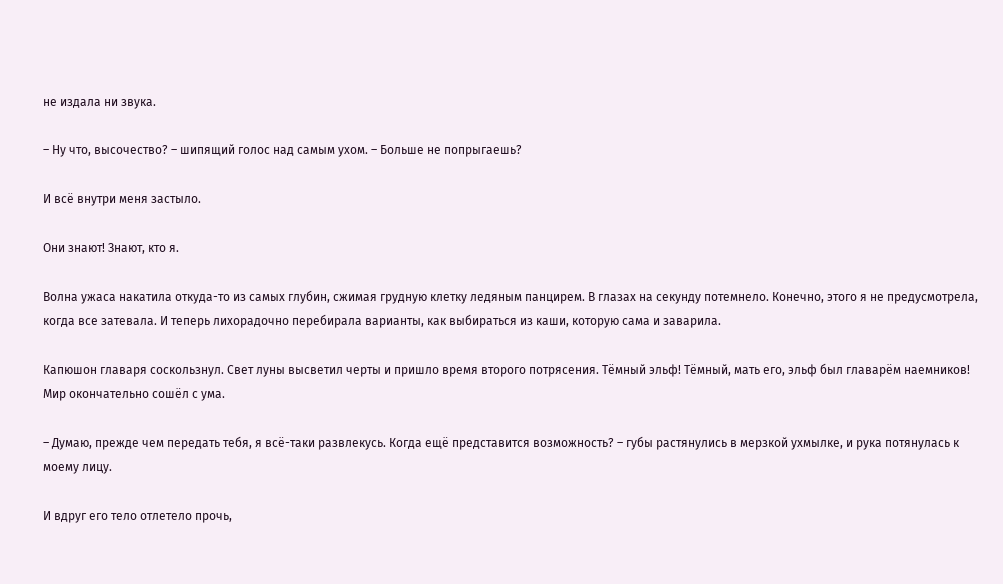не издала ни звука.

– Ну что, высочество? – шипящий голос над самым ухом. – Больше не попрыгаешь?

И всё внутри меня застыло.

Они знают! Знают, кто я.

Волна ужаса накатила откуда-то из самых глубин, сжимая грудную клетку ледяным панцирем. В глазах на секунду потемнело. Конечно, этого я не предусмотрела, когда все затевала. И теперь лихорадочно перебирала варианты, как выбираться из каши, которую сама и заварила.

Капюшон главаря соскользнул. Свет луны высветил черты и пришло время второго потрясения. Тёмный эльф! Тёмный, мать его, эльф был главарём наемников! Мир окончательно сошёл с ума.

– Думаю, прежде чем передать тебя, я всё-таки развлекусь. Когда ещё представится возможность? – губы растянулись в мерзкой ухмылке, и рука потянулась к моему лицу.

И вдруг его тело отлетело прочь,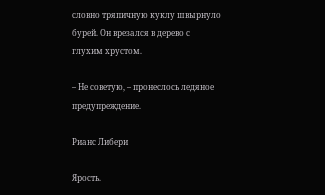словно тряпичную куклу швырнуло бурей. Он врезался в дерево с глухим хрустом.

– Не советую, – пронеслось ледяное предупреждение.

Рианс Либери

Ярость.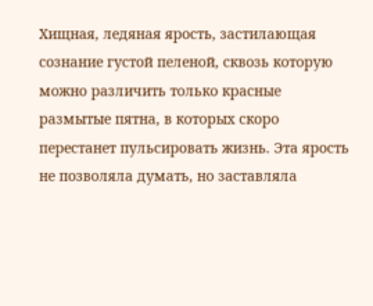Хищная, ледяная ярость, застилающая сознание густой пеленой, сквозь которую можно различить только красные размытые пятна, в которых скоро перестанет пульсировать жизнь. Эта ярость не позволяла думать, но заставляла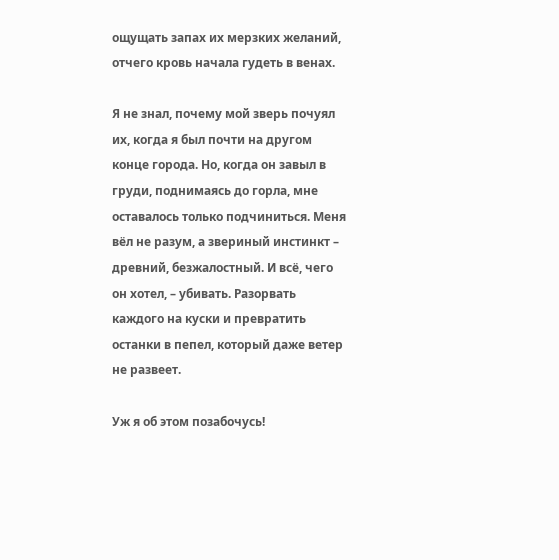ощущать запах их мерзких желаний, отчего кровь начала гудеть в венах.

Я не знал, почему мой зверь почуял их, когда я был почти на другом конце города. Но, когда он завыл в груди, поднимаясь до горла, мне оставалось только подчиниться. Меня вёл не разум, а звериный инстинкт – древний, безжалостный. И всё, чего он хотел, – убивать. Разорвать каждого на куски и превратить останки в пепел, который даже ветер не развеет.

Уж я об этом позабочусь!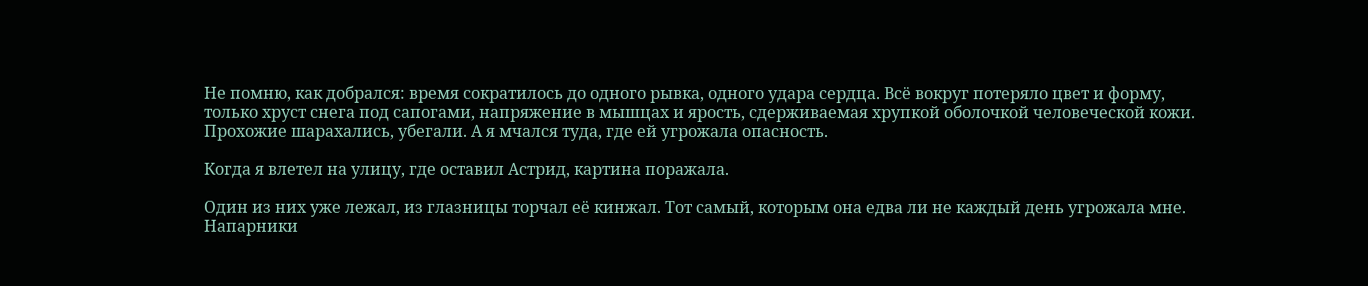Не помню, как добрался: время сократилось до одного рывка, одного удара сердца. Всё вокруг потеряло цвет и форму, только хруст снега под сапогами, напряжение в мышцах и ярость, сдерживаемая хрупкой оболочкой человеческой кожи. Прохожие шарахались, убегали. А я мчался туда, где ей угрожала опасность.

Когда я влетел на улицу, где оставил Астрид, картина поражала.

Один из них уже лежал, из глазницы торчал её кинжал. Тот самый, которым она едва ли не каждый день угрожала мне. Напарники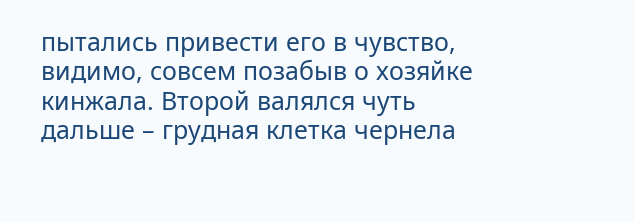пытались привести его в чувство, видимо, совсем позабыв о хозяйке кинжала. Второй валялся чуть дальше – грудная клетка чернела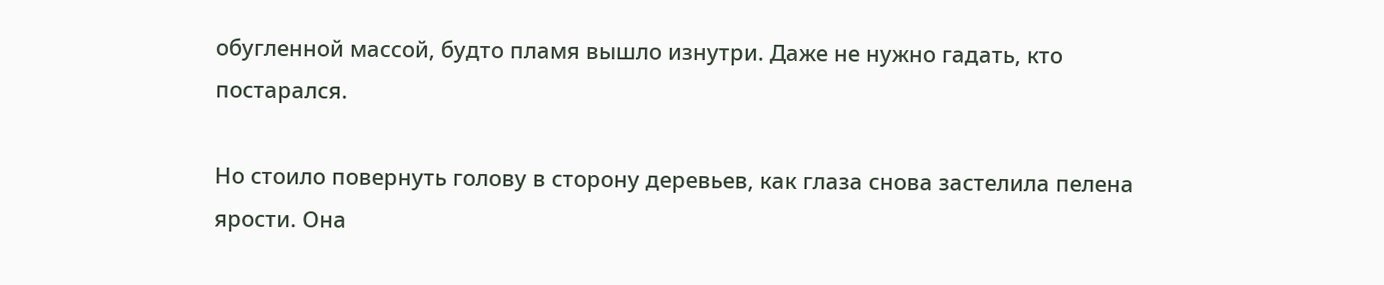обугленной массой, будто пламя вышло изнутри. Даже не нужно гадать, кто постарался.

Но стоило повернуть голову в сторону деревьев, как глаза снова застелила пелена ярости. Она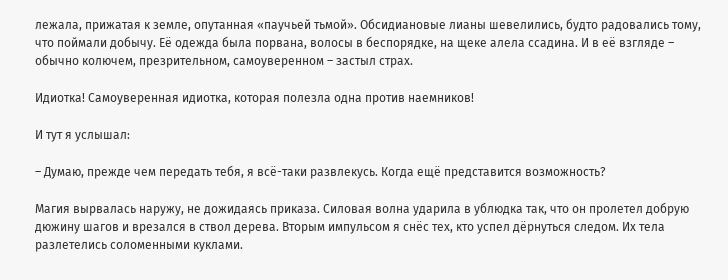лежала, прижатая к земле, опутанная «паучьей тьмой». Обсидиановые лианы шевелились, будто радовались тому, что поймали добычу. Её одежда была порвана, волосы в беспорядке, на щеке алела ссадина. И в её взгляде – обычно колючем, презрительном, самоуверенном – застыл страх.

Идиотка! Самоуверенная идиотка, которая полезла одна против наемников!

И тут я услышал:

– Думаю, прежде чем передать тебя, я всё-таки развлекусь. Когда ещё представится возможность?

Магия вырвалась наружу, не дожидаясь приказа. Силовая волна ударила в ублюдка так, что он пролетел добрую дюжину шагов и врезался в ствол дерева. Вторым импульсом я снёс тех, кто успел дёрнуться следом. Их тела разлетелись соломенными куклами.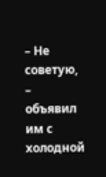– Не советую, – объявил им с холодной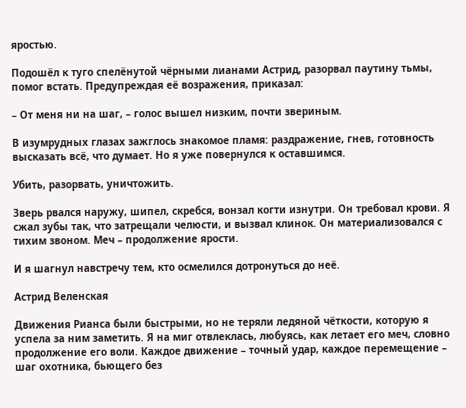яростью.

Подошёл к туго спелёнутой чёрными лианами Астрид, разорвал паутину тьмы, помог встать. Предупреждая её возражения, приказал:

– От меня ни на шаг, – голос вышел низким, почти звериным.

В изумрудных глазах зажглось знакомое пламя: раздражение, гнев, готовность высказать всё, что думает. Но я уже повернулся к оставшимся.

Убить, разорвать, уничтожить.

Зверь рвался наружу, шипел, скребся, вонзал когти изнутри. Он требовал крови. Я сжал зубы так, что затрещали челюсти, и вызвал клинок. Он материализовался с тихим звоном. Меч – продолжение ярости.

И я шагнул навстречу тем, кто осмелился дотронуться до неё.

Астрид Веленская

Движения Рианса были быстрыми, но не теряли ледяной чёткости, которую я успела за ним заметить. Я на миг отвлеклась, любуясь, как летает его меч, словно продолжение его воли. Каждое движение – точный удар, каждое перемещение – шаг охотника, бьющего без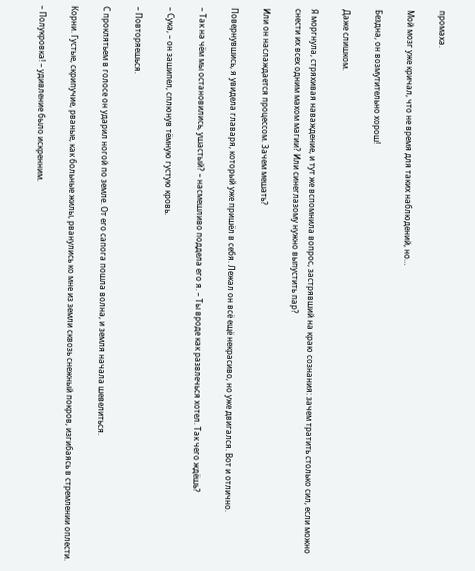промаха.

Мой мозг уже кричал, что не время для таких наблюдений, но…

Бездна, он возмутительно хорош!

Даже слишком.

Я моргнула, стряхивая наваждение, и тут же вспомнила вопрос, застрявший на краю сознания: зачем тратить столько сил, если можно снести их всех одним махом магии? Или синеглазому нужно выпустить пар?

Или он наслаждается процессом. Зачем мешать?

Повернувшись, я увидела главаря, который уже пришёл в себя. Лежал он всё ещё некрасиво, но уже двигался. Вот и отлично.

– Так на чём мы остановились, ушастый? – насмешливо поддела его я. – Ты вроде как развлечься хотел. Так чего ждёшь?

– Сука, – он зашипел, сплюнув тёмную густую кровь.

– Повторяешься.

С проклятьем в голосе он ударил ногой по земле. От его сапога пошла волна, и земля начала шевелиться.

Корни. Густые, скрипучие, рваные, как больные жилы, рванулись ко мне из земли сквозь снежный покров, изгибаясь в стремлении оплести.

– Полукровка! – удивление было искренним.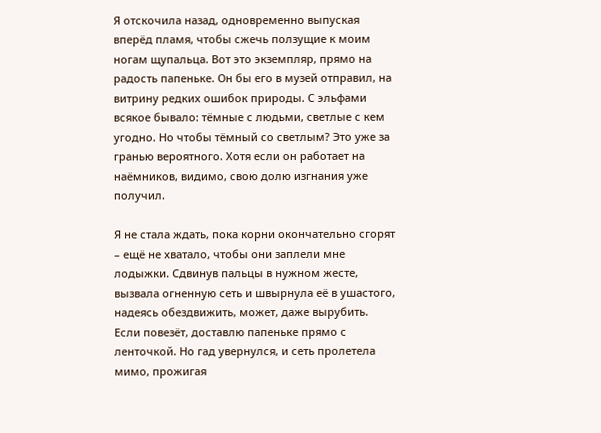Я отскочила назад, одновременно выпуская вперёд пламя, чтобы сжечь ползущие к моим ногам щупальца. Вот это экземпляр, прямо на радость папеньке. Он бы его в музей отправил, на витрину редких ошибок природы. С эльфами всякое бывало: тёмные с людьми, светлые с кем угодно. Но чтобы тёмный со светлым? Это уже за гранью вероятного. Хотя если он работает на наёмников, видимо, свою долю изгнания уже получил.

Я не стала ждать, пока корни окончательно сгорят – ещё не хватало, чтобы они заплели мне лодыжки. Сдвинув пальцы в нужном жесте, вызвала огненную сеть и швырнула её в ушастого, надеясь обездвижить, может, даже вырубить. Если повезёт, доставлю папеньке прямо с ленточкой. Но гад увернулся, и сеть пролетела мимо, прожигая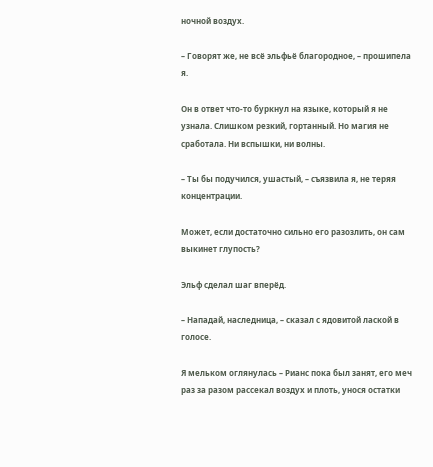ночной воздух.

– Говорят же, не всё эльфьё благородное, – прошипела я.

Он в ответ что-то буркнул на языке, который я не узнала. Слишком резкий, гортанный. Но магия не сработала. Ни вспышки, ни волны.

– Ты бы подучился, ушастый, – съязвила я, не теряя концентрации.

Может, если достаточно сильно его разозлить, он сам выкинет глупость?

Эльф сделал шаг вперёд.

– Нападай, наследница, – сказал с ядовитой лаской в голосе.

Я мельком оглянулась – Рианс пока был занят, его меч раз за разом рассекал воздух и плоть, унося остатки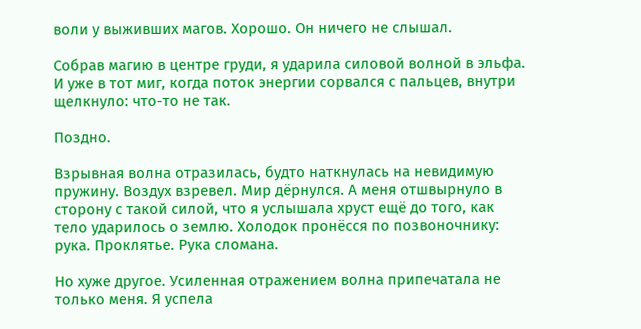воли у выживших магов. Хорошо. Он ничего не слышал.

Собрав магию в центре груди, я ударила силовой волной в эльфа. И уже в тот миг, когда поток энергии сорвался с пальцев, внутри щелкнуло: что-то не так.

Поздно.

Взрывная волна отразилась, будто наткнулась на невидимую пружину. Воздух взревел. Мир дёрнулся. А меня отшвырнуло в сторону с такой силой, что я услышала хруст ещё до того, как тело ударилось о землю. Холодок пронёсся по позвоночнику: рука. Проклятье. Рука сломана.

Но хуже другое. Усиленная отражением волна припечатала не только меня. Я успела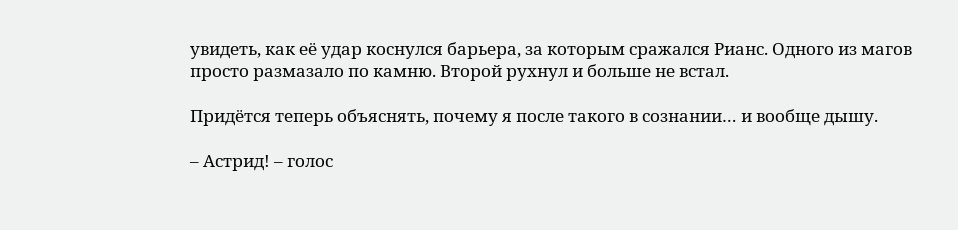увидеть, как её удар коснулся барьера, за которым сражался Рианс. Одного из магов просто размазало по камню. Второй рухнул и больше не встал.

Придётся теперь объяснять, почему я после такого в сознании… и вообще дышу.

– Астрид! – голос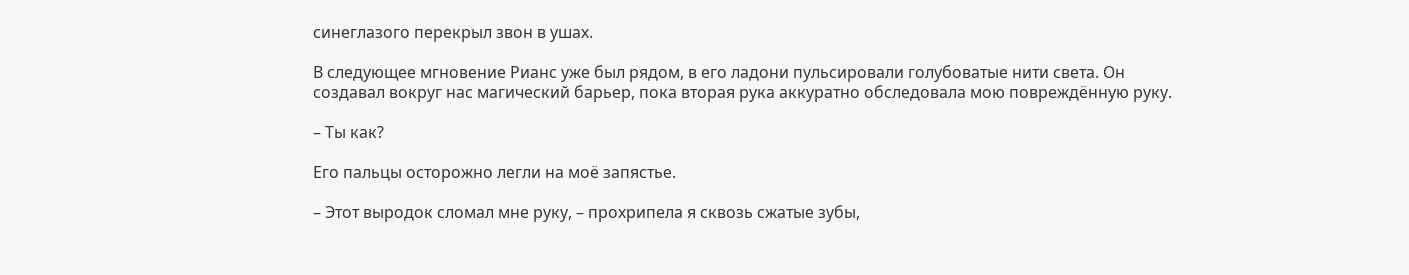синеглазого перекрыл звон в ушах.

В следующее мгновение Рианс уже был рядом, в его ладони пульсировали голубоватые нити света. Он создавал вокруг нас магический барьер, пока вторая рука аккуратно обследовала мою повреждённую руку.

– Ты как?

Его пальцы осторожно легли на моё запястье.

– Этот выродок сломал мне руку, – прохрипела я сквозь сжатые зубы,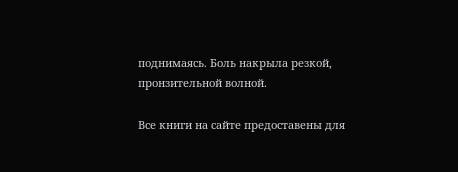поднимаясь. Боль накрыла резкой, пронзительной волной.

Все книги на сайте предоставены для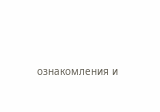ознакомления и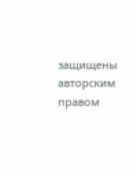защищены авторским правом